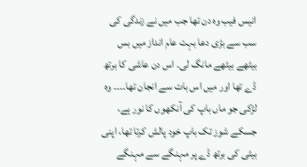انیس فیب وہ دن تھا جب میں نے زندگی کی سب سے بڑی دعا بہت عام انداز میں بس بیٹھے بیٹھے مانگ لی۔ اس دن عاشی کا برتھ ڈے تھا اور میں اس بات سے انجان تھا۔۔۔۔ وہ لڑکی جو ماں باپ کی آنکھوں کا نور ہے، جسکے شوز تک باپ خود پالش کرتا تھا، اپنی بیٹی کی برتھ ڈے پر مہنگے سے مہنگے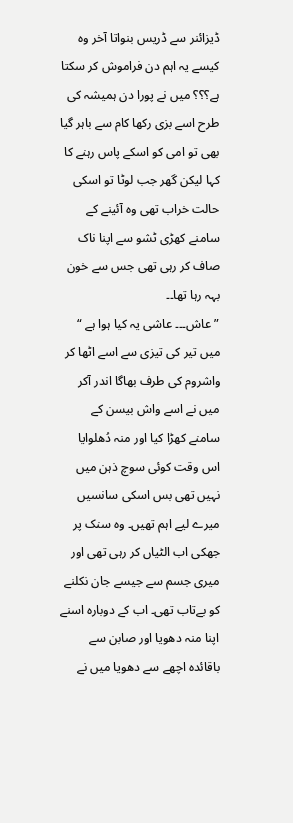ڈیزائنر سے ڈریس بنواتا آخر وہ کیسے یہ اہم دن فراموش کر سکتا ہے؟؟؟ میں نے پورا دن ہمیشہ کی طرح اسے بزی رکھا کام سے باہر گیا بھی تو امی کو اسکے پاس رہنے کا کہا لیکن گھر جب لوٹا تو اسکی حالت خراب تھی وہ آئینے کے سامنے کھڑی ٹشو سے اپنا ناک صاف کر رہی تھی جس سے خون بہہ رہا تھا۔۔
” عاش۔۔۔ عاشی یہ کیا ہوا ہے “ میں تیر کی تیزی سے اسے اٹھا کر واشروم کی طرف بھاگا اندر آکر میں نے اسے واش بیسن کے سامنے کھڑا کیا اور منہ دُھلوایا اس وقت کوئی سوچ ذہن میں نہیں تھی بس اسکی سانسیں میرے لیے اہم تھیں۔ وہ سنک پر جھکی اب الٹیاں کر رہی تھی اور میری جسم سے جیسے جان نکلنے کو بےتاب تھی۔ اب کے دوبارہ اسنے اپنا منہ دھویا اور صابن سے باقائدہ اچھے سے دھویا میں نے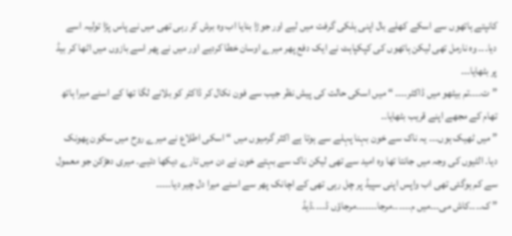کانپتے ہاتھوں سے اسکے کھلے بال اپنی ہلکی گرفت میں لیے اور جوڑا بنایا اب وہ برش کر رہی تھی میں نے پاس پڑا تولیہ اسے دیا۔۔۔ وہ نارمل تھی لیکن ہاتھوں کی کپکپاہٹ نے ایک دفع پھر میرے اوسان خطا کردیے اور میں نے پھر اسے بازوں میں اٹھا کر بیڈ پر بٹھایا۔۔۔
” ت۔۔۔۔تم بیٹھو میں ڈاکٹر۔۔۔۔ “ میں اسکی حالت کی پیش نظر جیب سے فون نکال کر ڈاکٹر کو بلانے لگا تھا کے اسنے میرا ہاتھ تھام کے مجھے اپنے قریب بٹھایا۔۔
” میں ٹھیک ہوں۔۔۔ یہ ناک سے خون بہنا پہلے سے ہوتا ہے اکثر گرمیوں میں “ اسکی اطلاع نے میرے روح میں سکون پھونک دیا۔ الٹیوں کی وجہ میں جانتا تھا وہ امید سے تھی لیکن ناک سے بہتے خون نے دن میں تارے دیکھا دئیے۔ میری دھڑکن جو معمول سے کم ہوگئی تھی اب واپس اپنی سپیڈ پر چل رہی تھی کے اچانک پھر سے اسنے میرا دل چیر دیا۔۔۔۔۔
” ک۔۔۔۔کاش می۔۔۔میں م۔۔۔۔۔۔مرجا۔۔۔۔۔۔۔مرجاؤں ڈ۔۔۔۔ڈیڈ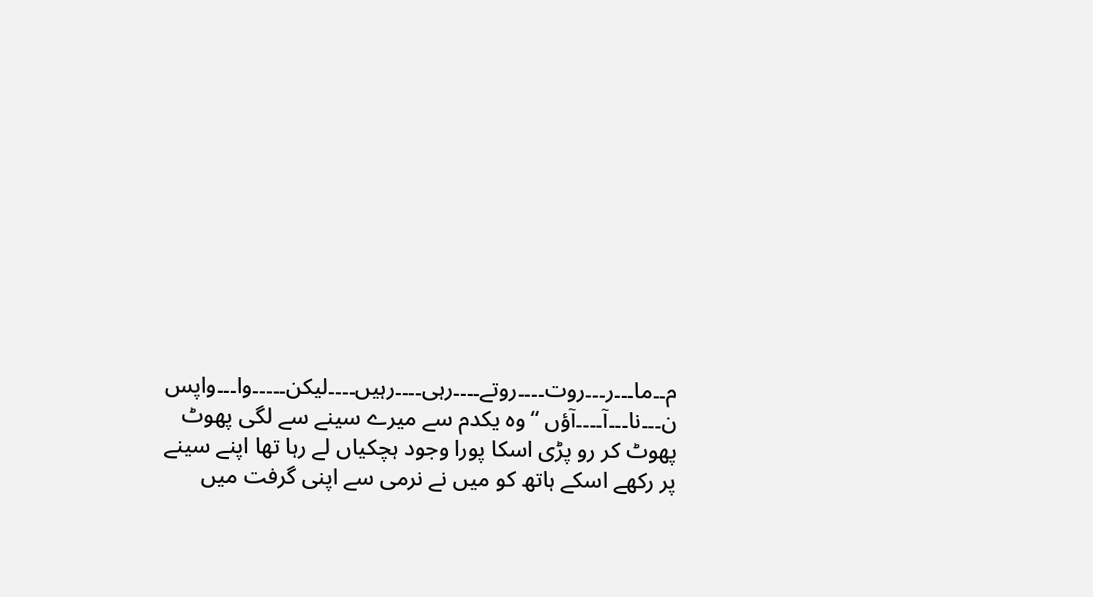م۔۔ما۔۔۔ر۔۔۔روت۔۔۔۔روتے۔۔۔۔رہی۔۔۔۔رہیں۔۔۔۔لیکن۔۔۔۔۔وا۔۔۔واپس ن۔۔۔نا۔۔۔آ۔۔۔۔آؤں “ وہ یکدم سے میرے سینے سے لگی پھوٹ پھوٹ کر رو پڑی اسکا پورا وجود ہچکیاں لے رہا تھا اپنے سینے پر رکھے اسکے ہاتھ کو میں نے نرمی سے اپنی گرفت میں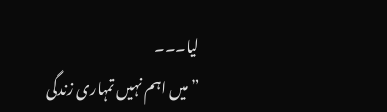لیا۔۔۔
” میں اہم نہیں تمہاری زندگی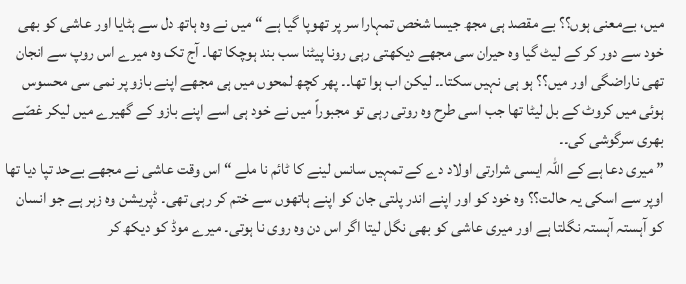میں، بےمعنی ہوں؟؟ بے مقصد ہی مجھ جیسا شخص تمہارا سر پر تھوپا گیا ہے “ میں نے وہ ہاتھ دل سے ہٹایا اور عاشی کو بھی خود سے دور کر کے لیٹ گیا وہ حیران سی مجھے دیکھتی رہی رونا پیٹنا سب بند ہوچکا تھا۔ آج تک وہ میرے اس روپ سے انجان تھی ناراضگی اور میں؟؟ ہو ہی نہیں سکتا۔۔ لیکن اب ہوا تھا۔۔ پھر کچھ لمحوں میں ہی مجھے اپنے بازو پر نمی سی محسوس ہوئی میں کروٹ کے بل لیٹا تھا جب اسی طرح وہ روتی رہی تو مجبوراً میں نے خود ہی اسے اپنے بازو کے گھیرے میں لیکر غصّے بھری سرگوشی کی۔۔
” میری دعا ہے کے اللہ ایسی شرارتی اولاد دے کے تمہیں سانس لینے کا ٹائم نا ملے “ اس وقت عاشی نے مجھے بےحد تپا دیا تھا اوپر سے اسکی یہ حالت؟؟ وہ خود کو اور اپنے اندر پلتی جان کو اپنے ہاتھوں سے ختم کر رہی تھی۔ ڈپریشن وہ زہر ہے جو انسان کو آہستہ آہستہ نگلتا ہے اور میری عاشی کو بھی نگل لیتا اگر اس دن وہ روی نا ہوتی۔ میرے موڈ کو دیکھ کر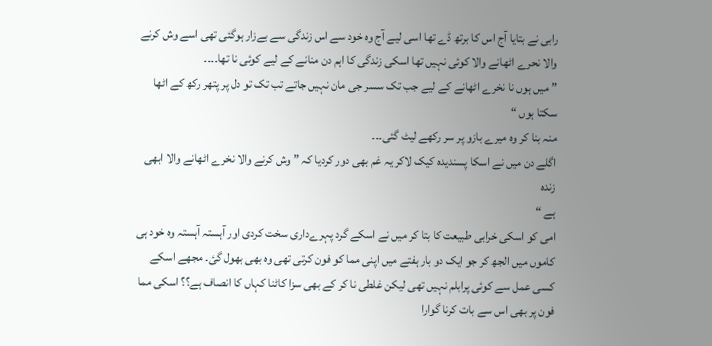رابی نے بتایا آج اس کا برتھ ڈے تھا اسی لیے آج وہ خود سے اس زندگی سے بےزار ہوگئی تھی اسے وش کرنے والا نحرے اٹھانے والا کوئی نہیں تھا اسکی زندگی کا اہم دن منانے کے لیے کوئی نا تھا۔۔۔۔
” میں ہوں نا نخرے اٹھانے کے لیے جب تک سسر جی مان نہیں جاتے تب تک تو دل پر پتھر رکھ کے اٹھا سکتا ہوں “
منہ بنا کر وہ میرے بازو پر سر رکھے لیٹ گئی۔۔۔
اگلے دن میں نے اسکا پسندیدہ کیک لاکر یہ غم بھی دور کردیا کہ ” وش کرنے والا نخرے اٹھانے والا ابھی زندہ
ہے “
امی کو اسکی خرابی طبیعت کا بتا کر میں نے اسکے گرد پہرےداری سخت کردی اور آہستہ آہستہ وہ خود ہی کاموں میں الجھ کر جو ایک دو بار ہفتے میں اپنی مما کو فون کرتی تھی وہ بھی بھول گئ۔ مجھے اسکے کسی عمل سے کوئی پرابلم نہیں تھی لیکن غلطی نا کر کے بھی سزا کاٹنا کہاں کا انصاف ہے؟؟ اسکی مما فون پر بھی اس سے بات کرنا گوارا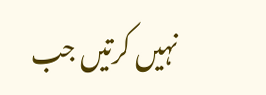نہیں کرتیں جب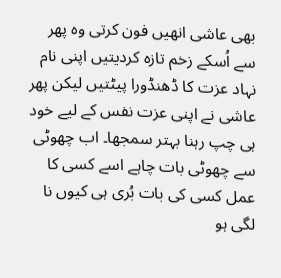بھی عاشی انھیں فون کرتی وہ پھر سے اُسکے زخم تازہ کردیتیں اپنی نام نہاد عزت کا ڈھنڈورا پیٹتیں لیکن پھر عاشی نے اپنی عزت نفس کے لیے خود ہی چپ رہنا بہتر سمجھا۔ اب چھوٹی سے چھوٹی بات چاہے اسے کسی کا عمل کسی کی بات بُری ہی کیوں نا لگی ہو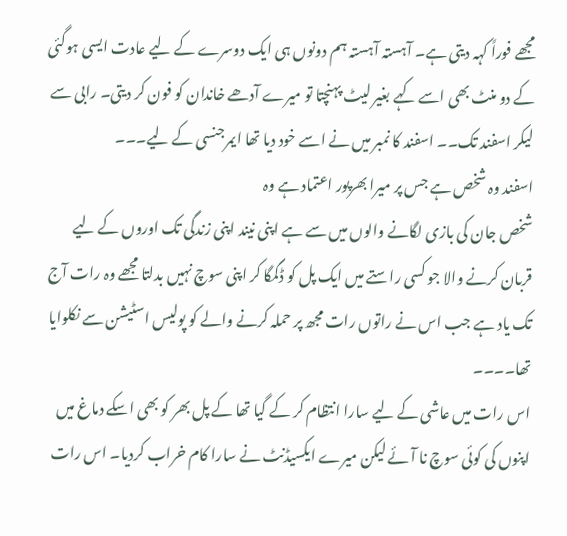مجھے فوراً کہہ دیتی ہے۔ آہستہ آہستہ ہم دونوں ہی ایک دوسرے کے لیے عادت ایسی ہوگئی کے دو منٹ بھی اسے کہے بغیر لیٹ پہنچتا تو میرے آدھے خاندان کو فون کر دیتی۔ رابی سے لیکر اسفند تک۔۔ اسفند کا نمبر میں نے اسے خود دیا تھا ایمرجنسی کے لیے۔۔۔
اسفند وہ شخص ہے جس پر میرا بھرپور اعتماد ہے وہ
شخص جان کی بازی لگانے والوں میں سے ہے اپنی نیند اپنی زندگی تک اوروں کے لیے قربان کرنے والا جو کسی راستے میں ایک پل کو ڈگمگا کر اپنی سوچ نہیں بدلتا مجھے وہ رات آج تک یاد ہے جب اس نے راتوں رات مجھ پر حملہ کرنے والے کو پولیس اسٹیشن سے نکلوایا تھا۔۔۔۔
اس رات میں عاشی کے لیے سارا انتظام کر کے گیا تھا کے پل بھر کو بھی اسکے دماغ میں اپنوں کی کوئی سوچ نا آئے لیکن میرے ایکسیڈنٹ نے سارا کام خراب کردیا۔ اس رات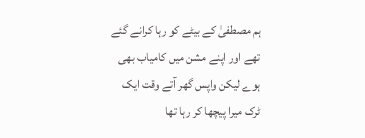ہم مصطفیٰ کے بیٹے کو رہا کرانے گئے تھے اور اپنے مشن میں کامیاب بھی ہوے لیکن واپس گھر آتے وقت ایک ٹرک میرا پیچھا کر رہا تھا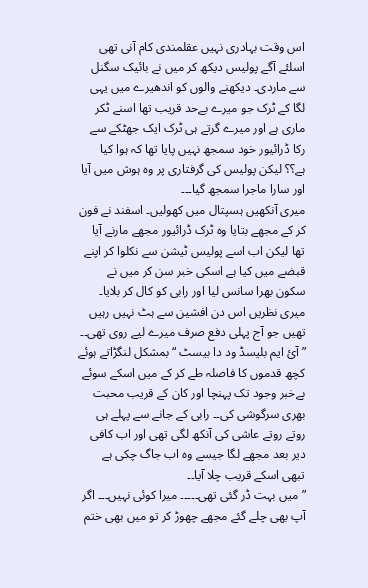اس وقت بہادری نہیں عقلمندی کام آنی تھی اسلئے آگے پولیس دیکھ کر میں نے بائیک سگنل سے ماردی۔ دیکھنے والوں کو اندھیرے میں یہی لگا کے ٹرک جو میرے بےحد قریب تھا اسنے ٹکر ماری ہے اور میرے گرتے ہی ٹرک ایک جھٹکے سے رکا ڈرائیور خود سمجھ نہیں پایا تھا کہ ہوا کیا ہے؟؟ لیکن پولیس کی گرفتاری پر وہ ہوش میں آیا اور سارا ماجرا سمجھ گیا۔۔۔
میری آنکھیں ہسپتال میں کھولیں۔ اسفند نے فون کر کے مجھے بتایا وہ ٹرک ڈرائیور مجھے مارنے آیا تھا لیکن اب اسے پولیس ٹیشن سے نکلوا کر اپنے قبضے میں کیا ہے اسکی خبر سن کر میں نے سکون بھرا سانس لیا اور رابی کو کال کر بلایا۔ میری نظریں اس دن افشین سے ہٹ نہیں رہیں تھیں جو آج پہلی دفع صرف میرے لیے روی تھی۔۔
” آئ ایم بلیسڈ ود دا بیسٹ “ بمشکل لنگڑاتے ہوئے کچھ قدموں کا فاصلہ طے کر کے میں اسکے سوئے بےخبر وجود تک پہنچا اور کان کے قریب محبت بھری سرگوشی کی۔۔ رابی کے جانے سے پہلے ہی روتے روتے عاشی کی آنکھ لگی تھی اور اب کافی دیر بعد مجھے لگا جیسے وہ اب جاگ چکی ہے تبھی اسکے قریب چلا آیا۔۔
” میں بہت ڈر گئی تھی۔۔۔۔۔ میرا کوئی نہیں۔۔۔ اگر آپ بھی چلے گئے مجھے چھوڑ کر تو میں بھی ختم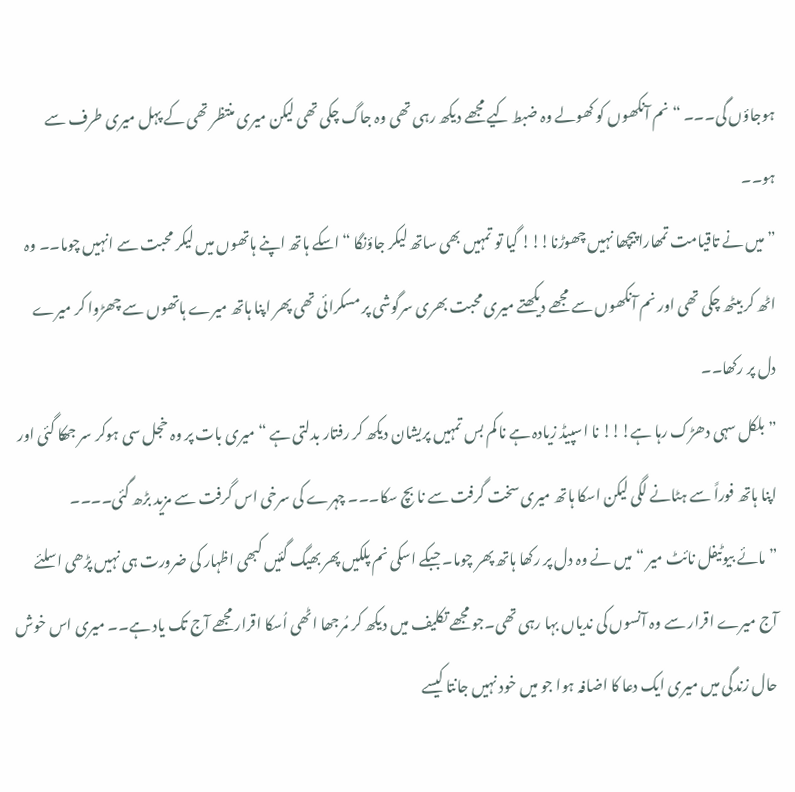ہوجاؤں گی۔۔۔ “ نم آنکھوں کو کھولے وہ ضبط کیے مجھے دیکھ رہی تھی وہ جاگ چکی تھی لیکن میری منتظر تھی کے پہل میری طرف سے ہو۔۔
” میں نے تاقیامت تمھارا پیچھا نہیں چھوڑنا!!! گیا تو تمہیں بھی ساتھ لیکر جاؤنگا “ اسکے ہاتھ اپنے ہاتھوں میں لیکر محبت سے انہیں چوما۔۔ وہ اٹھ کر بیٹھ چکی تھی اور نم آنکھوں سے مجھے دیکھتے میری محبت بھری سرگوشی پر مسکرائی تھی پھر اپنا ہاتھ میرے ہاتھوں سے چھڑوا کر میرے دل پر رکھا۔۔
” بلکل سہی دھڑک رہا ہے!!! نا اسپیڈ زیادہ ہے نا کم بس تمہیں پریشان دیکھ کر رفتار بدلتی ہے “ میری بات پر وہ خجل سی ہوکر سر جھکا گئی اور اپنا ہاتھ فوراً سے ہٹانے لگی لیکن اسکا ہاتھ میری سخت گرفت سے نا بچ سکا۔۔۔ چہرے کی سرخی اس گرفت سے مزید بڑھ گئی۔۔۔۔
” مائے بیوٹیفل نائٹ میر “ میں نے وہ دل پر رکھا ہاتھ پھر چوما۔ جبکے اسکی نم پلکیں پھر بھیگ گئیں کبھی اظہار کی ضرورت ہی نہیں پڑھی اسلئے آج میرے اقرار سے وہ آنسوں کی ندیاں بہا رہی تھی۔جو مجھے تکلیف میں دیکھ کر مُرجھا اٹھی اُسکا اقرار مجھے آج تک یاد ہے۔۔ میری اس خوش حال زندگی میں میری ایک دعا کا اضافہ ہوا جو میں خود نہیں جانتا کیسے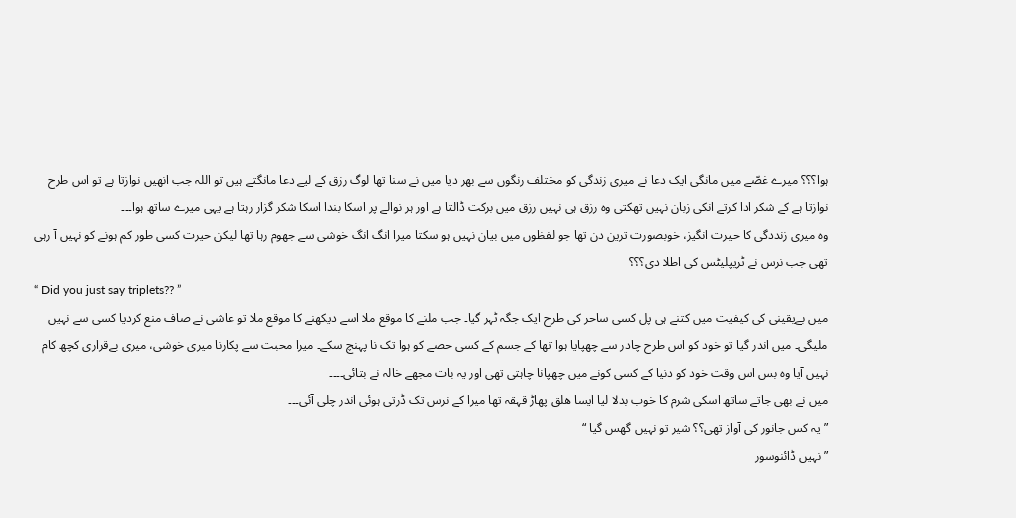ہوا؟؟؟ میرے غصّے میں مانگی ایک دعا نے میری زندگی کو مختلف رنگوں سے بھر دیا میں نے سنا تھا لوگ رزق کے لیے دعا مانگتے ہیں تو اللہ جب انھیں نوازتا ہے تو اس طرح نوازتا ہے کے شکر ادا کرتے انکی زبان نہیں تھکتی وہ رزق ہی نہیں رزق میں برکت ڈالتا ہے اور ہر نوالے پر اسکا بندا اسکا شکر گزار رہتا ہے یہی میرے ساتھ ہوا۔۔۔
وہ میری زنددگی کا حیرت انگیز، خوبصورت ترین دن تھا جو لفظوں میں بیان نہیں ہو سکتا میرا انگ انگ خوشی سے جھوم رہا تھا لیکن حیرت کسی طور کم ہونے کو نہیں آ رہی تھی جب نرس نے ٹریپلیٹس کی اطلا دی؟؟؟
“ Did you just say triplets?? ”
میں بےیقینی کی کیفیت میں کتنے ہی پل کسی ساحر کی طرح ایک جگہ ٹہر گیا۔ جب ملنے کا موقع ملا اسے دیکھنے کا موقع ملا تو عاشی نے صاف منع کردیا کسی سے نہیں ملیگی۔ میں اندر گیا تو خود کو اس طرح چادر سے چھپایا ہوا تھا کے جسم کے کسی حصے کو ہوا تک نا پہنچ سکے۔ میرا محبت سے پکارنا میری خوشی، میری بےقراری کچھ کام نہیں آیا وہ بس اس وقت خود کو دنیا کے کسی کونے میں چھپانا چاہتی تھی اور یہ بات مجھے خالہ نے بتائی۔۔۔۔
میں نے بھی جاتے ساتھ اسکی شرم کا خوب بدلا لیا ایسا ھلق پھاڑ قہقہ تھا میرا کے نرس تک ڈرتی ہوئی اندر چلی آئی۔۔۔
” یہ کس جانور کی آواز تھی؟؟ شیر تو نہیں گھس گیا “
” نہیں ڈائنوسور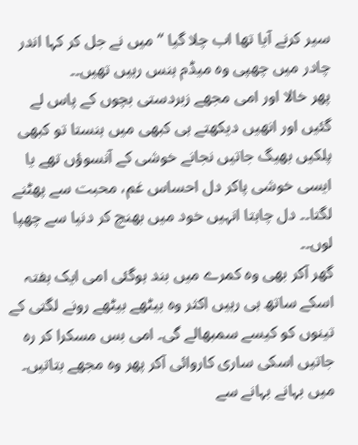سیر کرنے آیا تھا اب چلا گیا “ میں نے جل کر کہا اندر چادر میں چھپی وہ میڈم ہنس رہیں تھیں۔۔
پھر خالا اور امی مجھے زبردستی بچوں کے پاس لے گئیں اور انھیں دیکھتے ہی کبھی میں ہنستا تو کبھی پلکیں بھیگ جاتیں نجانے خوشی کے آنسوؤں تھے یا ایسی خوشی پاکر دل احساس غم، محبت سے پھٹنے لگتا۔۔ دل چاہتا انہیں خود میں بھنچ کر دنیا سے چھپا لوں۔۔
گھر آکر بھی وہ کمرے میں بند ہوگئی امی ایک ہفتہ اسکے ساتھ ہی رہیں اکثر وہ بیٹھے بیٹھے رونے لگتی کے تینوں کو کیسے سمبھالے گی۔ امی بس مسکرا کر رہ جاتیں اسکی ساری کاروائی آکر پھر وہ مجھے بتاتیں۔
میں بہانے بہانے سے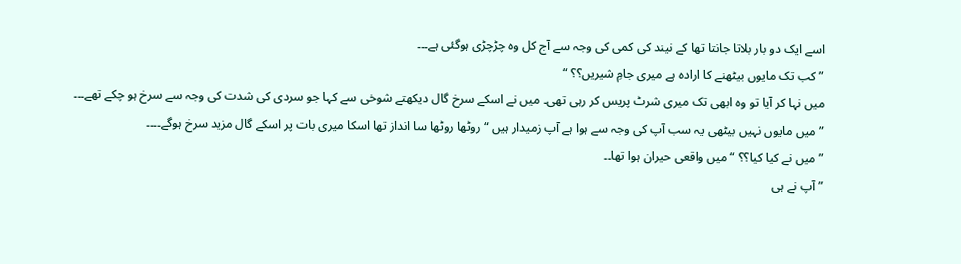اسے ایک دو بار بلاتا جانتا تھا کے نیند کی کمی کی وجہ سے آج کل وہ چڑچڑی ہوگئی ہے۔۔۔
” کب تک مایوں بیٹھنے کا ارادہ ہے میری جامِ شیریں؟؟ “
میں نہا کر آیا تو وہ ابھی تک میری شرٹ پریس کر رہی تھی۔ میں نے اسکے سرخ گال دیکھتے شوخی سے کہا جو سردی کی شدت کی وجہ سے سرخ ہو چکے تھے۔۔۔
” میں مایوں نہیں بیٹھی یہ سب آپ کی وجہ سے ہوا ہے آپ زمیدار ہیں “ روٹھا روٹھا سا انداز تھا اسکا میری بات پر اسکے گال مزید سرخ ہوگے۔۔۔۔
” میں نے کیا کیا؟؟ “ میں واقعی حیران ہوا تھا۔۔
” آپ نے ہی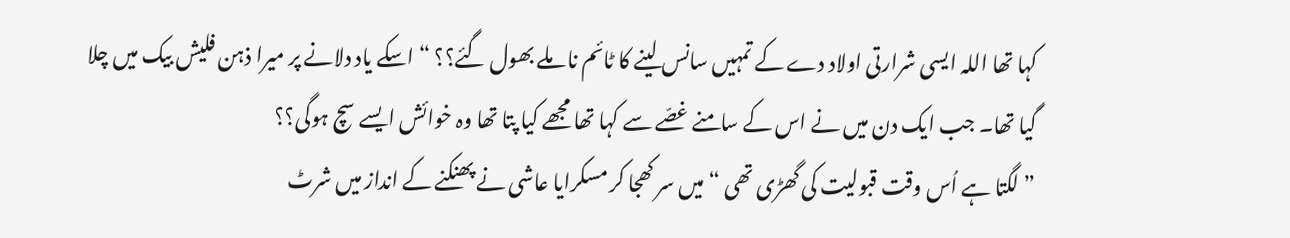کہا تھا اللہ ایسی شرارتی اولاد دے کے تمہیں سانس لینے کا ٹائم نا ملے بھول گئے؟؟ “ اسکے یاد دلانے پر میرا ذہن فلیش بیک میں چلا گیا تھا۔ جب ایک دن میں نے اس کے سامنے غصّے سے کہا تھا مجھے کیا پتا تھا وہ خوائش ایسے سچ ہوگی؟؟
” لگتا ہے اُس وقت قبولیت کی گھڑی تھی “ میں سر کھجا کر مسکرایا عاشی نے پھنکنے کے انداز میں شرٹ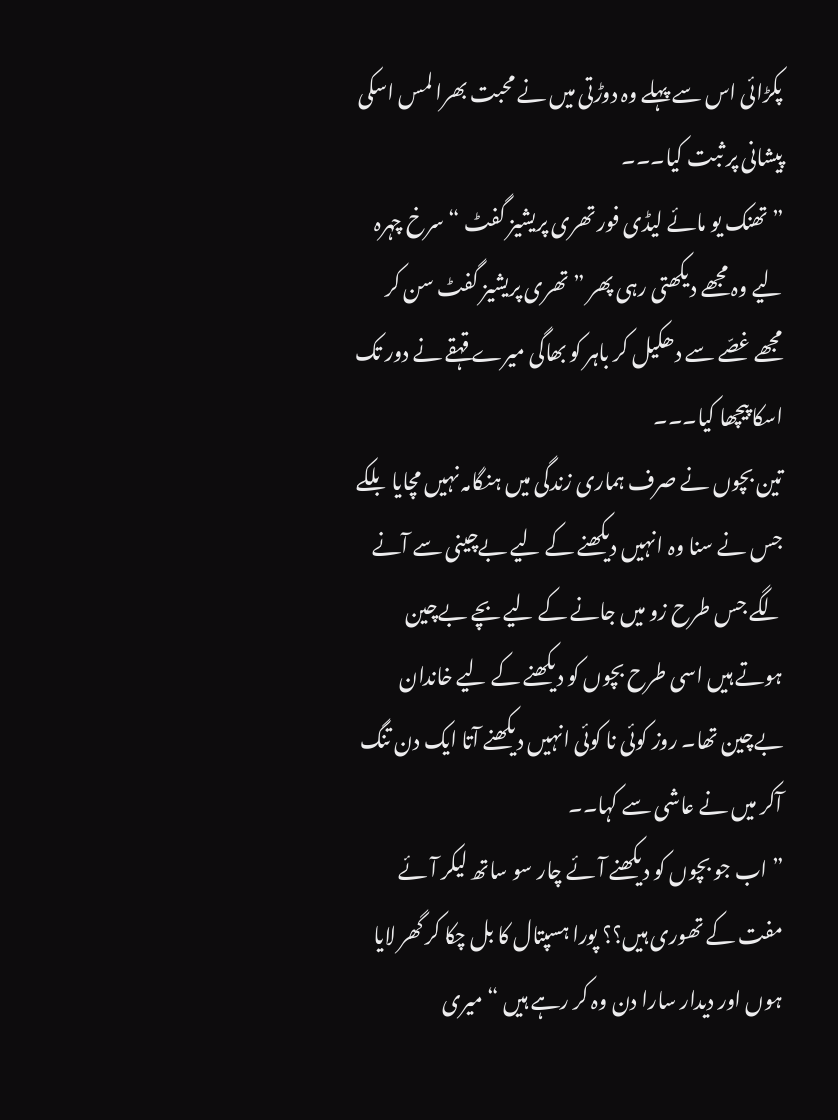پکڑائی اس سے پہلے وہ دوڑتی میں نے محبت بھرا لمس اسکی پیشانی پر ثبت کیا۔۔۔
” تھنک یو مائے لیڈی فور تھری پریشیز گفٹ “ سرخ چہرہ لیے وہ مجھے دیکھتی رہی پھر ” تھری پریشیز گفٹ سن کر مجھے غصّے سے دھکیل کر باہر کو بھاگی میرے قہقے نے دور تک اسکا پیچھا کیا۔۔۔
تین بچوں نے صرف ہماری زندگی میں ہنگامہ نہیں مچایا بلکے جس نے سنا وہ انہیں دیکھنے کے لیے بےچینی سے آنے لگے جس طرح زو میں جانے کے لیے بچے بےچین ہوتے ہیں اسی طرح بچوں کو دیکھنے کے لیے خاندان بےچین تھا۔ روز کوئی نا کوئی انہیں دیکھنے آتا ایک دن تنگ آکر میں نے عاشی سے کہا۔۔
” اب جو بچوں کو دیکھنے آئے چار سو ساتھ لیکر آئے مفت کے تھوری ہیں؟؟ پورا ہسپتال کا بل چکا کر گھر لایا ہوں اور دیدار سارا دن وہ کر رہے ہیں “ میری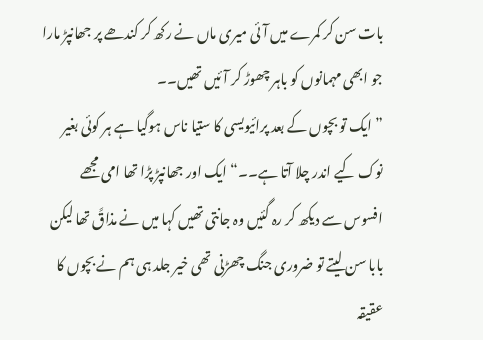بات سن کر کمرے میں آئی میری ماں نے رکھ کر کندھے پر جھانپڑ مارا جو ابھی مہمانوں کو باہر چھوڑ کر آئیں تھیں۔۔
” ایک تو بچوں کے بعد پرائیویسی کا ستیا ناس ہوگیا ہے ہر کوئی بغیر نوک کیے اندر چلا آتا ہے۔۔“ ایک اور جھانپڑ پڑا تھا امی مجھے افسوس سے دیکھ کر رہ گئیں وہ جانتی تھیں کہا میں نے مذاقً تھا لیکن بابا سن لیتے تو ضروری جنگ چھڑنی تھی خیر جلد ہی ہم نے بچوں کا عقیقہ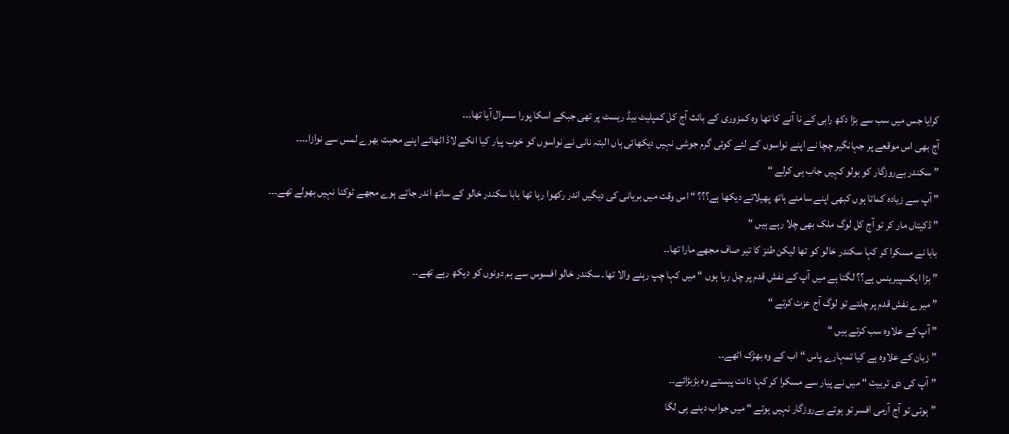کرایا جس میں سب سے بڑا دکھ رابی کے نا آنے کا تھا وہ کمزوری کے بائث آج کل کمپلیٹ بیڈ ریسٹ پر تھی جبکے اسکا پورا سسرال آیا تھا۔۔۔
آج بھی اس موقعے پر جہانگیر چچا نے اپنے نواسوں کے لئے کوئی گرم جوشی نہیں دیکھائی ہاں البتہ نانی نے نواسوں کو خوب پیار کیا انکے لاڈ اٹھائے اپنے محبت بھرے لمس سے نوازا۔۔۔۔
” سکندر بےروزگار کو بولو کہیں جاب ہی کرلے “
” آپ سے زیادہ کماتا ہوں کبھی اپنے سامنے ہاتھ پھیلاتے دیکھا ہے؟؟؟ “ اس وقت میں بریانی کی دیگیں اندر رکھوا رہا تھا بابا سکندر خالو کے ساتھ اندر جاتے ہوے مجھے ٹوکنا نہیں بھولے تھے۔۔۔
” ڈکیتاں مار کر تو آج کل لوگ ملک بھی چلا رہے ہیں “
بابا نے مسکرا کر کہا سکندر خالو کو تھا لیکن طنز کا تیر صاف مجھے مارا تھا۔۔
” بڑا ایکسپیرینس ہے؟؟ لگتا ہے میں آپ کے نفش قدم پر چل رہا ہوں “ میں کہا چپ رہنے والا تھا۔ سکندر خالو افسوس سے ہم دونوں کو دیکھ رہے تھے۔۔
” میرے نفش قدم پر چلتے تو لوگ آج عزت کرتے “
” آپ کے علاوہ سب کرتے ہیں “
” زبان کے علاوہ ہے کیا تمہارے پاس “ اب کے وہ بھڑک اٹھے۔۔
” آپ کی دی تربیت “ میں نے پیار سے مسکرا کر کہا دانت پیستے وہ بڑبڑائے۔۔
” ہوتی تو آج آرمی افسر تو ہوتے بےروزگار نہیں ہوتے “ میں جواب دینے ہی لگا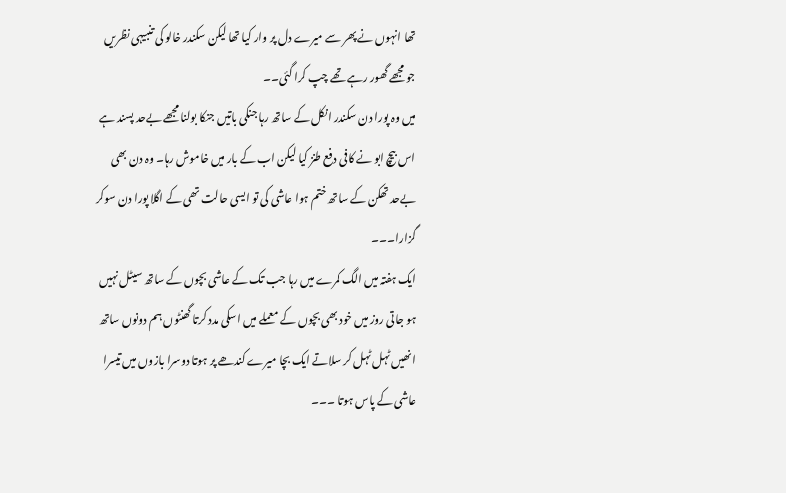تھا انہوں نے پھر سے میرے دل پر وار کیا تھا لیکن سکندر خالو کی تنبیہی نظریں جو مجھے گھور رہے تھے چپ کرا گئی۔۔
میں وہ پورا دن سکندر انکل کے ساتھ رہا جنکی باتیں جنکا بولنا مجھے بےحد پسند ہے اس بیچ ابو نے کافی دفع طنز کیا لیکن اب کے بار میں خاموش رہا۔ وہ دن بھی بےحد تھکن کے ساتھ ختم ہوا عاشی کی تو ایسی حالت تھی کے اگلا پورا دن سوکر گزارا۔۔۔
ایک ہفتہ میں الگ کمرے میں رہا جب تک کے عاشی بچوں کے ساتھ سیٹل نہیں ہو جاتی روز میں خود بھی بچوں کے معملے میں اسکی مدد کرتا گھنٹوں ہم دونوں ساتھ انھیں ٹہل ٹہل کر سلاتے ایک بچا میرے کندھے پر ہوتا دوسرا بازوں میں تیسرا عاشی کے پاس ہوتا ۔۔۔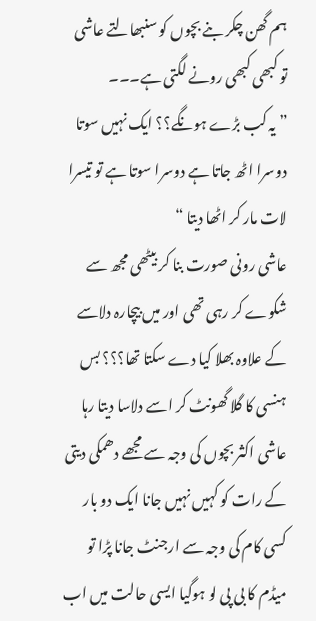ہم گھن چکر بنے بچوں کو سنبھالتے عاشی تو کبھی کبھی رونے لگتی ہے۔۔۔
” یہ کب بڑے ہونگے؟؟ ایک نہیں سوتا دوسرا اٹھ جاتا ہے دوسرا سوتا ہے تو تیسرا لات مار کر اٹھا دیتا “
عاشی رونی صورت بنا کر بیٹھی مجھ سے شکوے کر رہی تھی اور میں بیچارہ دلاسے کے علاوہ بھلا کیا دے سکتا تھا؟؟؟ بس ہنسی کا گلا گھونٹ کر اسے دلاسا دیتا رہا عاشی اکثر بچوں کی وجہ سے مجھے دھمکی دیتی کے رات کو کہیں نہیں جانا ایک دو بار کسی کام کی وجہ سے ارجنٹ جانا پڑا تو میڈم کا بی پی لو ہوگیا ایسی حالت میں اب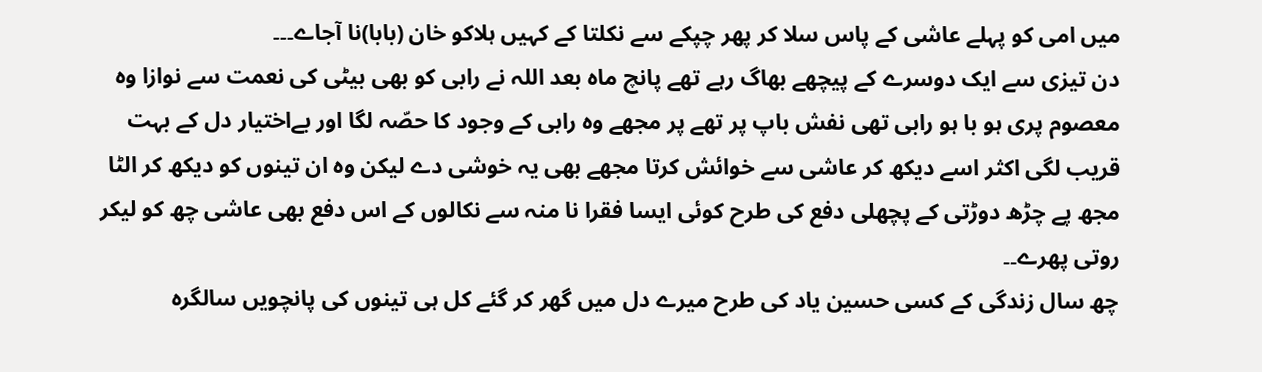میں امی کو پہلے عاشی کے پاس سلا کر پھر چپکے سے نکلتا کے کہیں ہلاکو خان (بابا)نا آجاے۔۔۔
دن تیزی سے ایک دوسرے کے پیچھے بھاگ رہے تھے پانچ ماہ بعد اللہ نے رابی کو بھی بیٹی کی نعمت سے نوازا وہ معصوم پری ہو با ہو رابی تھی نفش باپ پر تھے پر مجھے وہ رابی کے وجود کا حصّہ لگا اور بےاختیار دل کے بہت قریب لگی اکثر اسے دیکھ کر عاشی سے خوائش کرتا مجھے بھی یہ خوشی دے لیکن وہ ان تینوں کو دیکھ کر الٹا مجھ پے چڑھ دوڑتی کے پچھلی دفع کی طرح کوئی ایسا فقرا نا منہ سے نکالوں کے اس دفع بھی عاشی چھ کو لیکر روتی پھرے۔۔
چھ سال زندگی کے کسی حسین یاد کی طرح میرے دل میں گھر کر گئے کل ہی تینوں کی پانچویں سالگرہ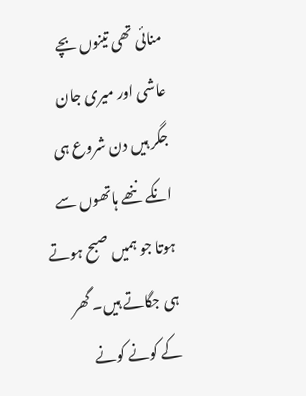منائی تھی تینوں بچے عاشی اور میری جان جگر ہیں دن شروع ہی انکے ننھے ہاتھوں سے ہوتا جو ہمیں صبح ہوتے ہی جگاتے ہیں۔ گھر کے کونے کونے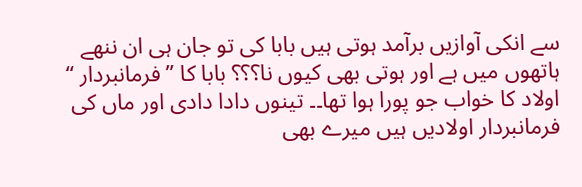سے انکی آوازیں برآمد ہوتی ہیں بابا کی تو جان ہی ان ننھے ہاتھوں میں ہے اور ہوتی بھی کیوں نا؟؟؟ بابا کا ” فرمانبردار “ اولاد کا خواب جو پورا ہوا تھا۔۔ تینوں دادا دادی اور ماں کی فرمانبردار اولادیں ہیں میرے بھی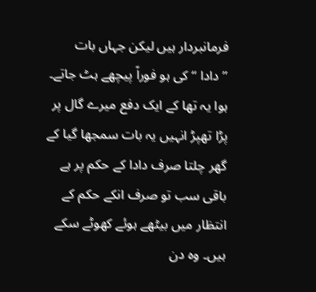فرمانبردار ہیں لیکن جہاں بات
” دادا “ کی ہو فوراً پیچھے ہٹ جاتے۔ ہوا یہ تھا کے ایک دفع میرے گال پر پڑا تھپڑ انہیں یہ بات سمجھا گیا کے گھر چلتا صرف دادا کے حکم پر ہے باقی سب تو صرف انکے حکم کے انتظار میں بیٹھے ہوئے کھوٹے سکے ہیں۔ وہ دن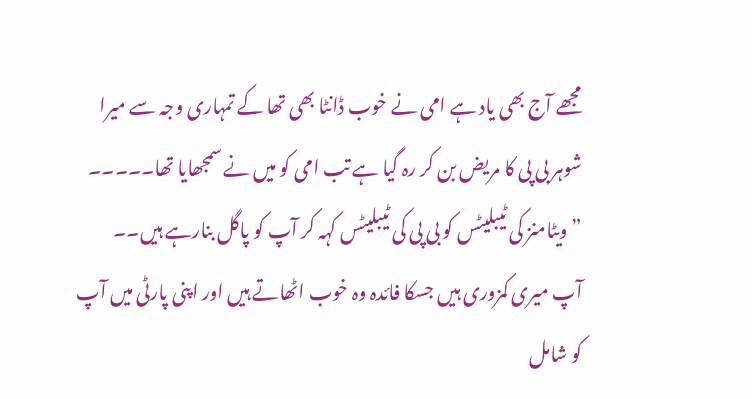مجھے آج بھی یاد ہے امی نے خوب ڈانٹا بھی تھا کے تمہاری وجہ سے میرا شوہر بی پی کا مریض بن کر رہ گیا ہے تب امی کو میں نے سمجھایا تھا۔۔۔۔۔
” ویٹامنز کی ٹیبلیٹس کو بی پی کی ٹیبلیٹس کہہ کر آپ کو پاگل بنارہے ہیں۔۔ آپ میری کمزوری ہیں جسکا فائدہ وہ خوب اٹھاتے ہیں اور اپنی پارٹی میں آپ کو شامل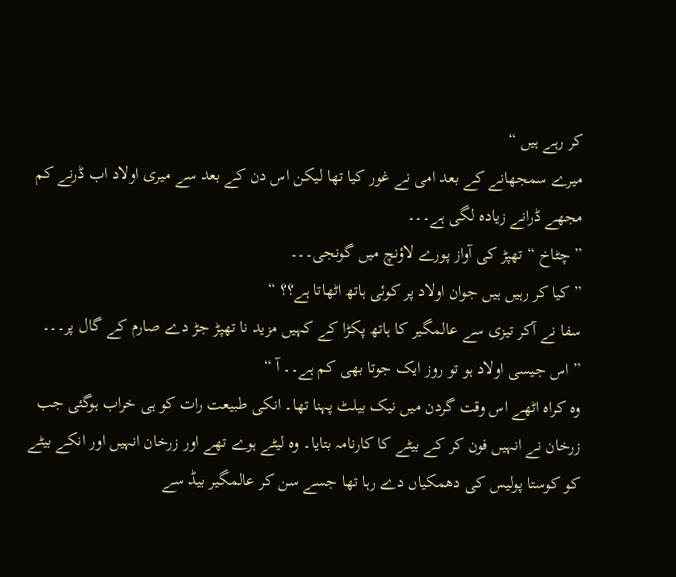کر رہے ہیں “
میرے سمجھانے کے بعد امی نے غور کیا تھا لیکن اس دن کے بعد سے میری اولاد اب ڈرنے کم مجھے ڈرانے زیادہ لگی ہے۔۔۔
” چٹاخ “ تھپڑ کی آواز پورے لاؤنچ میں گونجی۔۔۔
” کیا کر رہیں ہیں جوان اولاد پر کوئی ہاتھ اٹھاتا ہے؟؟ “
سفا نے آکر تیزی سے عالمگیر کا ہاتھ پکڑا کے کہیں مزید نا تھپڑ جڑ دے صارم کے گال پر۔۔۔
” اس جیسی اولاد ہو تو روز ایک جوتا بھی کم ہے۔۔ آ “
وہ کراہ اٹھے اس وقت گردن میں نیک بیلٹ پہنا تھا۔ انکی طبیعت رات کو ہی خراب ہوگئی جب زرخان نے انہیں فون کر کے بیٹے کا کارنامہ بتایا۔ وہ لیٹے ہوے تھے اور زرخان انہیں اور انکے بیٹے کو کوستا پولیس کی دھمکیاں دے رہا تھا جسے سن کر عالمگیر بیڈ سے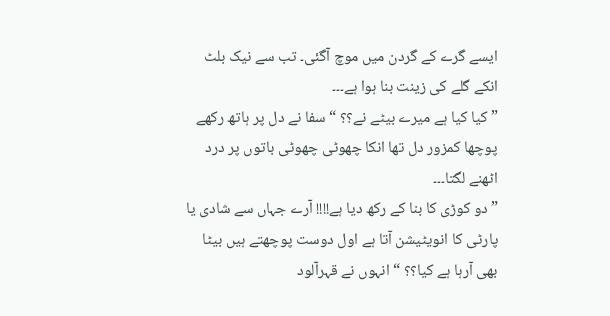ایسے گرے کے گردن میں موچ آگئی۔ تب سے نیک بلٹ انکے گلے کی زینت بنا ہوا ہے۔۔۔
” کیا کیا ہے میرے بیٹے نے؟؟ “ سفا نے دل پر ہاتھ رکھے پوچھا کمزور دل تھا انکا چھوٹی چھوٹی باتوں پر درد اٹھنے لگتا۔۔۔
” دو کوڑی کا بنا کے رکھ دیا ہے!!!! آرے جہاں سے شادی یا پارٹی کا انویٹیشن آتا ہے اول دوست پوچھتے ہیں بیٹا بھی آرہا ہے کیا؟؟ “ انہوں نے قہرآلود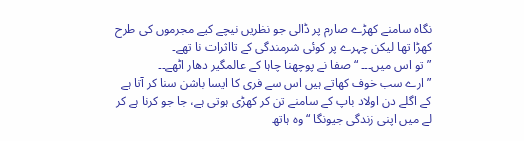نگاہ سامنے کھڑے صارم پر ڈالی جو نظریں نیچے کیے مجرموں کی طرح کھڑا تھا لیکن چہرے پر کوئی شرمندگی کے تااثرات نا تھے۔
” تو اس میں۔۔۔ “ صفا نے پوچھنا چاہا کے عالمگیر دھار اٹھے۔۔
” ارے سب خوف کھاتے ہیں اس سے فری کا ایسا باشن سنا کر آتا ہے کے اگلے دن اولاد باپ کے سامنے تن کر کھڑی ہوتی ہے، جا جو کرنا ہے کر لے میں اپنی زندگی جیونگا “ وہ ہاتھ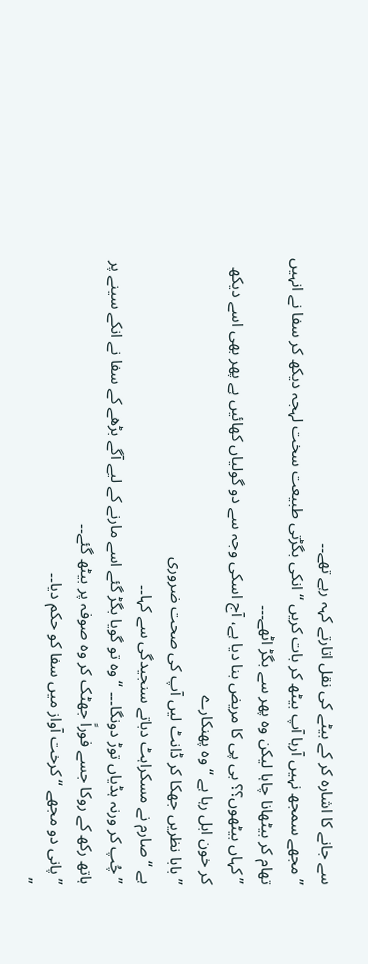سے جانے کا اشارہ کر کے بیٹے کی نقل اتارتے کہہ رہے تھے۔۔
” مجھے سمجھ نہیں آرہا آپ بیٹھ کر بات کریں “ انکی بگڑتی طبیعت سخت لہجہ دیکھ کر سفا نے انہیں تھام کر بیٹھانا چاہا لیکن وہ پھر سے بگڑ اٹھے۔۔۔
” کہاں بیٹھوں؟؟ بی پی کا مریض بنا دیا ہے، آج اسکی وجہ سے دو گولیاں کھائیں ہے پھر بھی اسے دیکھ کر خون ابل رہا ہے “ وہ پھنکارے
” بابا نظریں جھکا کر ڈانٹ لیں آپ کی صحت ضروری
ہے “ صارم نے مسکراہٹ دباتے سنجیدگی سے کہا۔۔
” چُپ کر ورنہ ہڈیاں توڑ دونگا۔۔۔ “ وہ تو گویا بگڑ گئے اسے مارنے کے لیے آگے بڑھے کے سفا نے انکے سینے پر ہاتھ رکھ کے روکا جسے فوراً جھٹک کر وہ صوفہ پر بیٹھ گئے۔۔
” پانی دو مجھے “ کرخت آواز میں سفا کو حکم دیا۔۔
”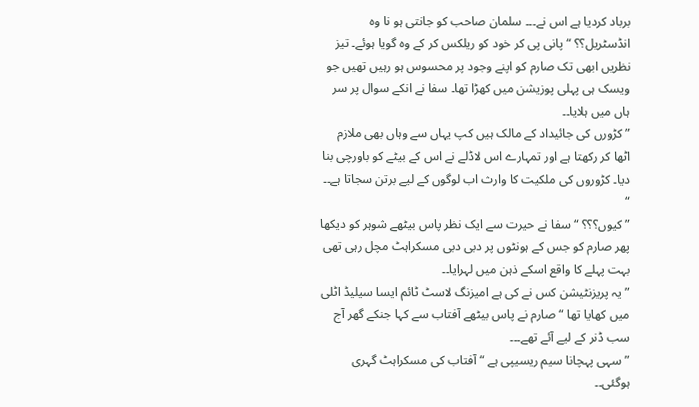برباد کردیا ہے اس نے۔۔۔ سلمان صاحب کو جانتی ہو نا وہ انڈسٹریل؟؟ “ پانی پی کر خود کو ریلکس کر کے وہ گویا ہوئے۔ تیز نظریں ابھی تک صارم کو اپنے وجود پر محسوس ہو رہیں تھیں جو ویسک ہی پہلی پوزیشن میں کھڑا تھا۔ سفا نے انکے سوال پر سر ہاں میں ہلایا۔۔
” کڑورں کی جائیداد کے مالک ہیں کپ یہاں سے وہاں بھی ملازم اٹھا کر رکھتا ہے اور تمہارے اس لاڈلے نے اس کے بیٹے کو باورچی بنا دیا۔ کڑوروں کی ملکیت کا وارث اب لوگوں کے لیے برتن سجاتا ہے۔۔ “
” کیوں؟؟؟ “ سفا نے حیرت سے ایک نظر پاس بیٹھے شوہر کو دیکھا پھر صارم کو جس کے ہونٹوں پر دبی دبی مسکراہٹ مچل رہی تھی بہت پہلے کا واقع اسکے ذہن میں لہرایا۔۔
” یہ پریزنٹیشن کس نے کی ہے امیزنگ لاسٹ ٹائم ایسا سیلیڈ اٹلی میں کھایا تھا “ صارم نے پاس بیٹھے آفتاب سے کہا جنکے گھر آج سب ڈنر کے لیے آئے تھے۔۔۔
” سہی پہچانا سیم ریسیپی ہے “ آفتاب کی مسکراہٹ گہری ہوگئی۔۔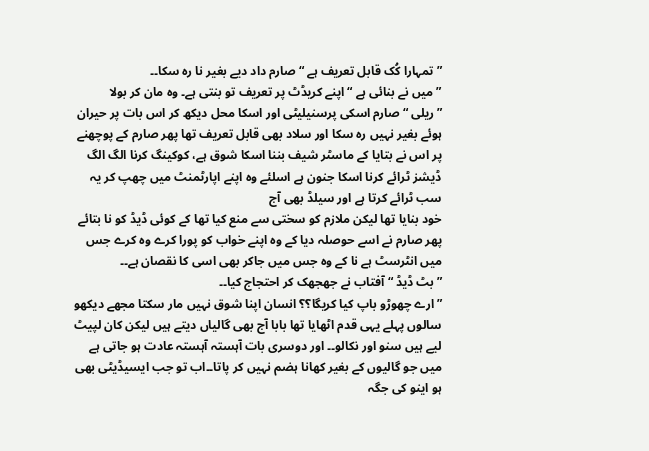” تمہارا کُک قابل تعریف ہے “ صارم داد دیے بغیر نا رہ سکا۔۔
” میں نے بنائی ہے “ اپنے کریڈٹ پر تعریف تو بنتی ہے۔ وہ مان کر بولا
” ریلی “ صارم اسکی پرسنیلیٹی اور اسکا محل دیکھ کر اس بات پر حیران ہوئے بغیر نہیں رہ سکا اور سلاد بھی قابل تعریف تھا پھر صارم کے پوچھنے پر اس نے بتایا کے ماسٹر شیف بننا اسکا شوق ہے، کوکینگ کرنا الگ الگ ڈیشز ٹرائے کرنا اسکا جنون ہے اسلئے وہ اپنے اپارٹمنٹ میں چھپ کر یہ سب ٹرائے کرتا ہے اور سیلڈ بھی آج
خود بنایا تھا لیکن ملازم کو سختی سے منع کیا تھا کے کوئی ڈیڈ کو نا بتائے پھر صارم نے اسے حوصلہ دیا کے وہ اپنے خواب کو پورا کرے وہ کرے جس میں انٹرسٹ ہے نا کے وہ جس میں جاکر بھی اسی کا نقصان ہے۔۔
” بٹ ڈیڈ “ آفتاب نے جھجھک کر احتجاج کیا۔۔
” ارے چھوڑو باپ کیا کریگا؟؟ انسان اپنا شوق نہیں مار سکتا مجھے دیکھو سالوں پہلے یہی قدم اٹھایا تھا بابا آج بھی گالیاں دیتے ہیں لیکن کان لپیٹ لیے ہیں سنو اور نکالو۔۔ اور دوسری بات آہستہ آہستہ عادت ہو جاتی ہے میں جو گالیوں کے بغیر کھانا ہضم نہیں کر پاتا۔۔اب تو جب ایسیڈیٹی بھی ہو اینو کی جگہ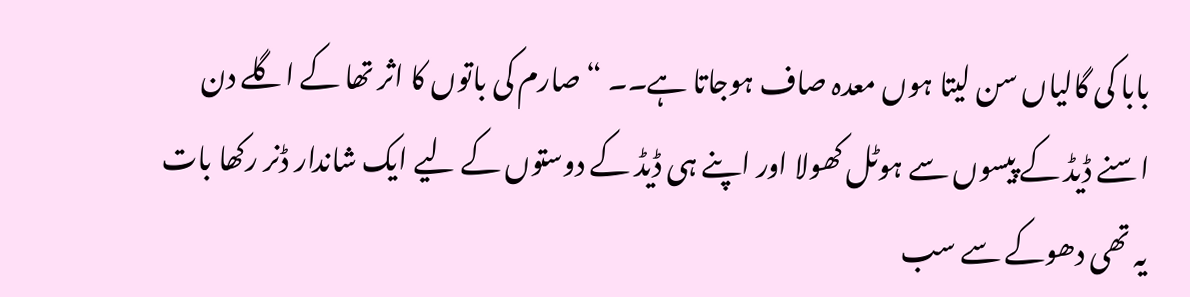بابا کی گالیاں سن لیتا ہوں معدہ صاف ہوجاتا ہے۔۔ “ صارم کی باتوں کا اثر تھا کے اگلے دن اسنے ڈیڈ کے پیسوں سے ہوٹل کھولا اور اپنے ہی ڈیڈ کے دوستوں کے لیے ایک شاندار ڈنر رکھا بات یہ تھی دھوکے سے سب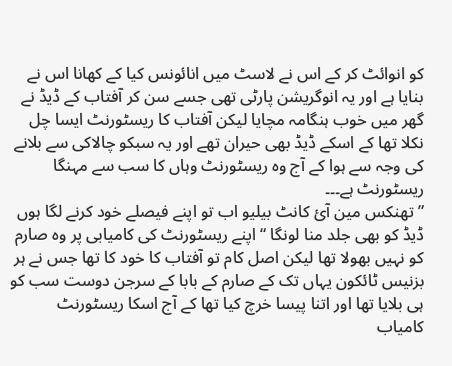کو انوائٹ کر کے اس نے لاسٹ میں انائونس کیا کے کھانا اس نے بنایا ہے اور یہ انوگریشن پارٹی تھی جسے سن کر آفتاب کے ڈیڈ نے گھر میں خوب ہنگامہ مچایا لیکن آفتاب کا ریسٹورنٹ ایسا چل نکلا تھا کے اسکے ڈیڈ بھی حیران تھے اور یہ سبکو چالاکی سے بلانے کی وجہ سے ہوا کے آج وہ ریسٹورنٹ وہاں کا سب سے مہنگا ریسٹورنٹ ہے۔۔۔
” تھنکس مین آئ کانٹ بیلیو اب تو اپنے فیصلے خود کرنے لگا ہوں ڈیڈ کو بھی جلد منا لونگا “ اپنے ریسٹورنٹ کی کامیابی پر وہ صارم کو نہیں بھولا تھا لیکن اصل کام تو آفتاب کا خود کا تھا جس نے ہر بزنیس ٹائکون یہاں تک کے صارم کے بابا کے سرجن دوست سب کو ہی بلایا تھا اور اتنا پیسا خرچ کیا تھا کے آج اسکا ریسٹورنٹ کامیاب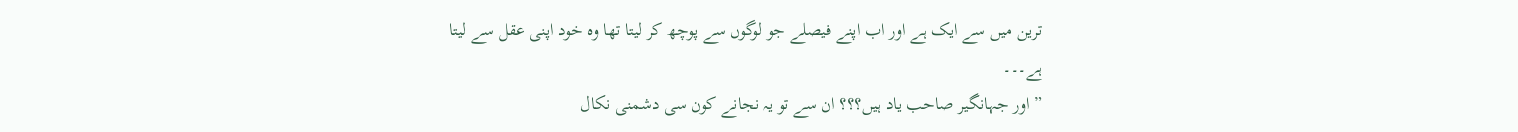ترین میں سے ایک ہے اور اب اپنے فیصلے جو لوگوں سے پوچھ کر لیتا تھا وہ خود اپنی عقل سے لیتا ہے۔۔۔
” اور جہانگیر صاحب یاد ہیں؟؟؟ ان سے تو یہ نجانے کون سی دشمنی نکال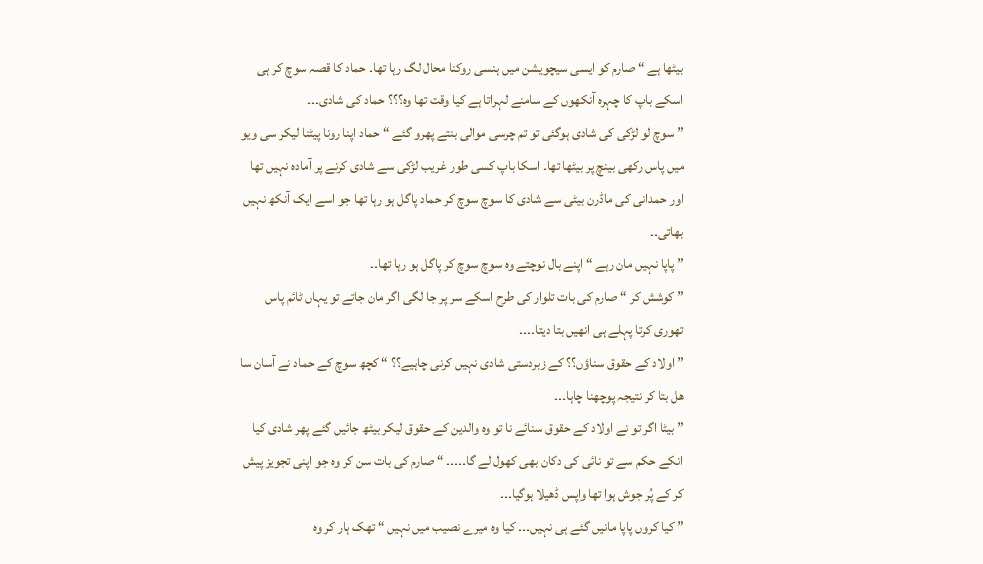بیٹھا ہے “ صارم کو ایسی سیچویشن میں ہنسی روکنا محال لگ رہا تھا۔ حماد کا قصہ سوچ کر ہی اسکے باپ کا چہرہ آنکھوں کے سامنے لہراتا ہے کیا وقت تھا وہ؟؟؟ حماد کی شادی۔۔۔
” سوچ لو لڑکی کی شادی ہوگئی تو تم چرسی موالی بنتے پھرو گئے “ حماد اپنا رونا پیٹنا لیکر سی ویو میں پاس رکھی بینچ پر بیٹھا تھا۔ اسکا باپ کسی طور غریب لڑکی سے شادی کرنے پر آمادہ نہیں تھا اور حمدانی کی ماڈرن بیٹی سے شادی کا سوچ سوچ کر حماد پاگل ہو رہا تھا جو اسے ایک آنکھ نہیں بھاتی۔۔
” پاپا نہیں مان رہے “ اپنے بال نوچتے وہ سوچ سوچ کر پاگل ہو رہا تھا۔۔
” کوشش کر “ صارم کی بات تلوار کی طرح اسکے سر پر جا لگی اگر مان جاتے تو یہاں ٹائم پاس تھوری کرتا پہلے ہی انھیں بتا دیتا۔۔۔۔
” اولاد کے حقوق سناؤں؟؟ کے زبردستی شادی نہیں کرنی چاہیے؟؟ “ کچھ سوچ کے حماد نے آسان سا ھل بتا کر نتیجہ پوچھنا چاہا۔۔۔
” بیٹا اگر تو نے اولاد کے حقوق سنائے نا تو وہ والدین کے حقوق لیکر بیٹھ جائیں گئے پھر شادی کیا انکے حکم سے تو نائی کی دکان بھی کھول لے گا۔۔۔۔۔ “ صارم کی بات سن کر وہ جو اپنی تجویز پیش کر کے پُر جوش ہوا تھا واپس ڈھیلا ہوگیا۔۔۔
” کیا کروں پاپا مانیں گئے ہی نہیں۔۔۔ کیا وہ میرے نصیب میں نہیں “ تھک ہار کر وہ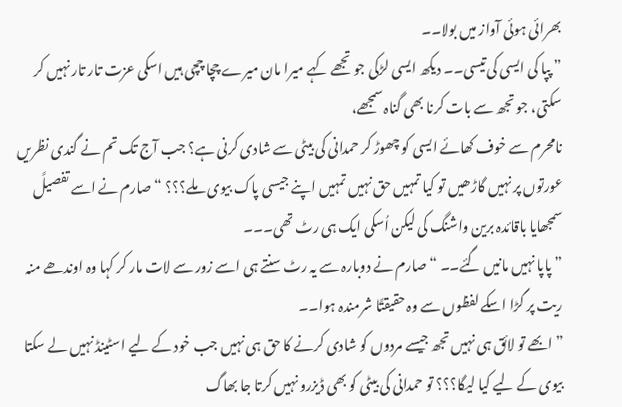بھرائی ہوئی آواز میں بولا۔۔
” پپا کی ایسی کی تیسی۔۔ دیکھ ایسی لڑکی جو تجھے کہے میرا مان میرے چچا چچی ہیں اسکی عزت تار تار نہیں کر سکتی، جو تجھ سے بات کرنا بھی گناہ سمجھے،
نامحرم سے خوف کھائے ایسی کو چھوڑ کر حمدانی کی بیٹی سے شادی کرنی ہے؟ جب آج تک تم نے گندی نظریں عورتوں پر نہیں گاڑھیں تو کیا تمہیں حق نہیں تمہیں اپنے جیسی پاک بیوی ملے؟؟؟ “ صارم نے اسے تفصیلً سمجھایا باقائدہ برین واشنگ کی لیکن اُسکی ایک ہی رٹ تھی۔۔۔
” پاپا نہیں مانیں گئے۔۔ “ صارم نے دوبارہ سے یہ رٹ سنتے ہی اسے زور سے لات مار کر کہا وہ اوندھے منہ ریت پر گڑا اسکے لفظوں سے وہ حقیقتًا شرمندہ ہوا۔۔
” ابھے تو لائق ہی نہیں تجھ جیسے مردوں کو شادی کرنے کا حق ہی نہیں جب خود کے لیے اسٹینڈ نہیں لے سکتا بیوی کے لیے کیا لیگا؟؟؟ تو حمدانی کی بیٹی کو بھی ڈیزرو نہیں کرتا جا بھاگ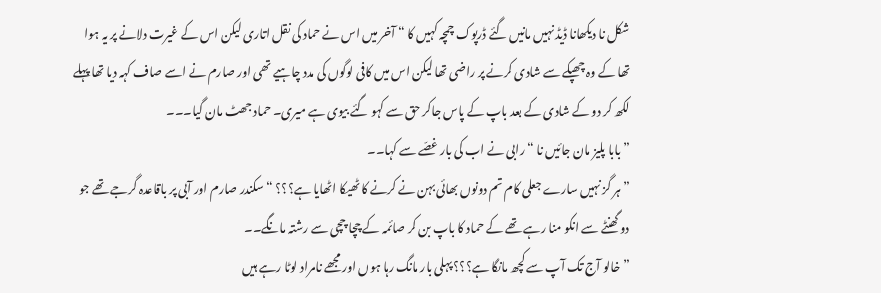شکل نا دیکھانا ڈیڈ نہیں مانیں گئے ڈرپوک چمچہ کہیں کا “ آخر میں اس نے حماد کی نقل اتاری لیکن اس کے غیرت دلانے پر یہ ہوا تھا کے وہ چھپکے سے شادی کرنے پر راضی تھا لیکن اس میں کافی لوگوں کی مدد چاہیے تھی اور صارم نے اسے صاف کہہ دیا تھا پہلے لکھ کر دو کے شادی کے بعد باپ کے پاس جاکر حق سے کہو گئے بیوی ہے میری۔ حماد جھٹ مان گیا۔۔۔
” بابا پلیز مان جائیں نا “ رابی نے اب کی بار غصّے سے کہا۔۔
” ہر گز نہیں سارے جعلی کام تم دونوں بھائی بہن نے کرنے کا ٹھیکا اٹھایا ہے؟؟؟ “ سکندر صارم اور آبی پر باقاعدہ گرجے تھے جو دو گھنٹے سے انکو منا رہے تھے کے حماد کا باپ بن کر صائمہ کے چچا چچی سے رشتہ مانگے۔۔
” خالو آج تک آپ سے کچھ مانگا ہے؟؟؟ پہلی بار مانگ رہا ہوں اور مجھے نامراد لوٹا رہے ہیں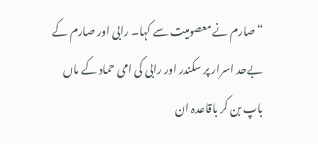“ صارم نے معصومیت سے کہا۔ رابی اور صارم کے بےحد اسرار پر سکندر اور رابی کی امی حماد کے ماں باپ بن کر باقاعدہ ان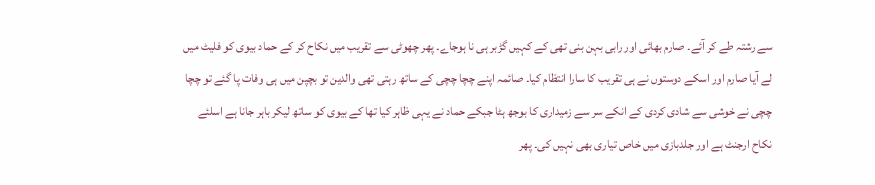سے رشتہ طے کر آئے۔ صارم بھائی اور رابی بہن بنی تھی کے کہیں گڑبر ہی نا ہوجاے۔ پھر چھوٹی سے تقریب میں نکاح کر کے حماد بیوی کو فلیٹ میں لے آیا صارم اور اسکے دوستوں نے ہی تقریب کا سارا انتظام کیا۔ صائمہ اپنے چچا چچی کے ساتھ رہتی تھی والدین تو بچپن میں ہی وفات پا گئے تو چچا چچی نے خوشی سے شادی کردی کے انکے سر سے زمیداری کا بوجھ ہٹا جبکے حماد نے یہی ظاہر کیا تھا کے بیوی کو ساتھ لیکر باہر جانا ہے اسلئے نکاح ارجنٹ ہے اور جلدبازی میں خاص تیاری بھی نہیں کی۔ پھر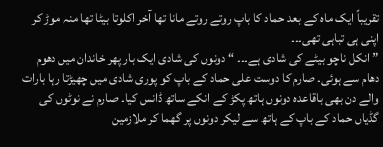تقریباً ایک ماہ کے بعد حماد کا باپ روتے روتے مانا تھا آخر اکلوتا بیٹا تھا منہ موڑ کر اپنی ہی تباہی تھی۔۔۔
” انکل ناچو بیٹے کی شادی ہے۔۔۔ “ دونوں کی شادی ایک بار پھر خاندان میں دھوم دھام سے ہوئی۔ صارم کا دوست علی حماد کے باپ کو پوری شادی میں چھیڑتا رہا بارات والے دن بھی باقاعدہ دونوں ہاتھ پکڑ کے انکے ساتھ ڈانس کیا۔ صارم نے نوٹوں کی گڈیاں حماد کے باپ کے ہاتھ سے لیکر دونوں پر گھما کر ملازمین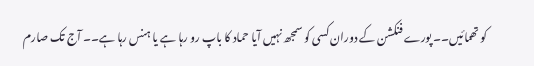کو تھمائیں۔۔ پورے فنکشن کے دوران کسی کو سمجھ نہیں آیا حماد کا باپ رو رہا ہے یا ہنس رہا ہے۔۔ آج تک صارم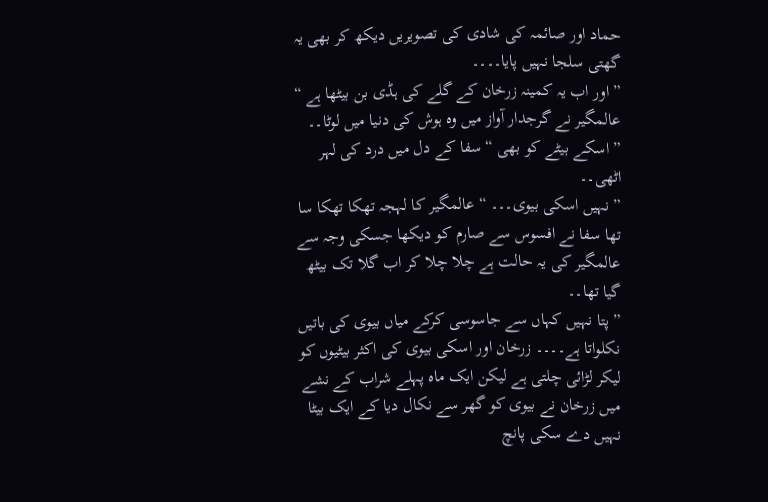حماد اور صائمہ کی شادی کی تصویریں دیکھ کر بھی یہ گھتی سلجا نہیں پایا۔۔۔۔
” اور اب یہ کمینہ زرخان کے گلے کی ہڈی بن بیٹھا ہے “ عالمگیر نے گرجدار آواز میں وہ ہوش کی دنیا میں لوٹا۔۔
” اسکے بیٹے کو بھی “ سفا کے دل میں درد کی لہر اٹھی۔۔
” نہیں اسکی بیوی۔۔۔ “ عالمگیر کا لہجہ تھکا تھکا سا تھا سفا نے افسوس سے صارم کو دیکھا جسکی وجہ سے عالمگیر کی یہ حالت ہے چلا چلا کر اب گلا تک بیٹھ گیا تھا۔۔
” پتا نہیں کہاں سے جاسوسی کرکے میاں بیوی کی باتیں نکلواتا ہے۔۔۔۔ زرخان اور اسکی بیوی کی اکثر بیٹیوں کو لیکر لڑائی چلتی ہے لیکن ایک ماہ پہلے شراب کے نشے میں زرخان نے بیوی کو گھر سے نکال دیا کے ایک بیٹا نہیں دے سکی پانچ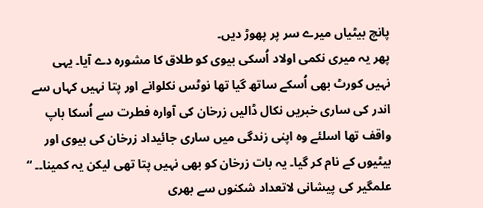پانچ بیٹیاں میرے سر پر پھوڑ دیں۔
پھر یہ میری نکمی اولاد اُسکی بیوی کو طلاق کا مشورہ دے آیا۔ یہی نہیں کورٹ بھی اُسکے ساتھ گیا تھا نوٹس نکلوانے اور پتا نہیں کہاں سے اندر کی ساری خبریں نکال ڈالیں زرخان کی آوارہ فطرت سے اُسکا باپ واقف تھا اسلئے وہ اپنی زندگی میں ساری جائیداد زرخان کی بیوی اور بیٹیوں کے نام کر گیا۔ یہ بات زرخان کو بھی نہیں پتا تھی لیکن یہ کمینا۔۔ “ علمگیر کی پیشانی لاتعداد شکنوں سے بھری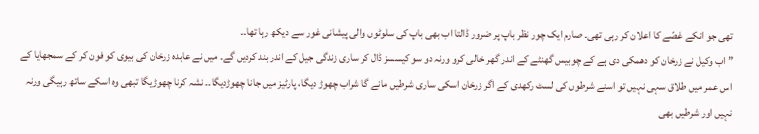تھی جو انکے غصّے کا اعلان کر رہی تھی۔ صارم ایک چور نظر باپ پر ضرور ڈالتا اب بھی باپ کی سلوٹوں والی پیشانی غور سے دیکھ رہا تھا۔۔
” اب وکیل نے زرخان کو دھمکی دی ہے کے چوبیس گھنٹے کے اندر گھر خالی کرو ورنہ دو سو کیسسز ڈال کر ساری زندگی جیل کے اندر بند کردیں گے۔ میں نے عابدہ زرخان کی بیوی کو فون کر کے سمجھایا کے اس عمر میں طلاق سہی نہیں تو اسنے شرطوں کی لسٹ رکھدی کے اگر زرخان اسکی ساری شرطیں مانے گا شراب چھوڑ دیگا، پارٹیز میں جانا چھوڑدیگا۔۔ نشہ کرنا چھوڑیگا تبھی وہ اسکے ساتھ رہیگی ورنہ نہیں اور شرطیں بھی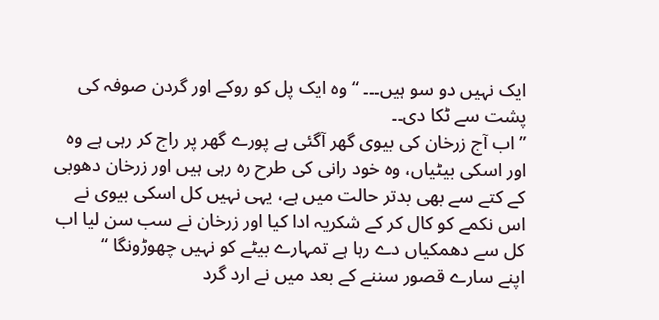ایک نہیں دو سو ہیں۔۔۔ “ وہ ایک پل کو روکے اور گردن صوفہ کی پشت سے ٹکا دی۔۔
” اب آج زرخان کی بیوی گھر آگئی ہے پورے گھر پر راج کر رہی ہے وہ اور اسکی بیٹیاں، وہ خود رانی کی طرح رہ رہی ہیں اور زرخان دھوبی کے کتے سے بھی بدتر حالت میں ہے، یہی نہیں کل اسکی بیوی نے اس نکمے کو کال کر کے شکریہ ادا کیا اور زرخان نے سب سن لیا اب کل سے دھمکیاں دے رہا ہے تمہارے بیٹے کو نہیں چھوڑونگا “
اپنے سارے قصور سننے کے بعد میں نے ارد گرد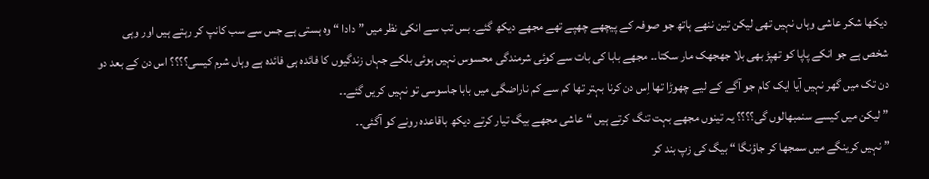دیکھا شکر عاشی وہاں نہیں تھی لیکن تین ننھے ہاتھ جو صوفہ کے پیچھے چھپے تھے مجھے دیکھ گئے۔ بس تب سے انکی نظر میں ” دادا “ وہ ہستی ہے جس سے سب کانپ کر رہتے ہیں اور وہی شخص ہے جو انکے پاپا کو تھپڑ بھی بلا جھجھک مار سکتا۔۔ مجھے بابا کی بات سے کوئی شرمندگی محسوس نہیں ہوئی بلکے جہاں زندگیوں کا فائدہ ہی فائدہ ہے وہاں شرم کیسی؟؟؟؟ اس دن کے بعد دو دن تک میں گھر نہیں آیا ایک کام جو آگے کے لیے چھوڑا تھا اِس دن کرنا بہتر تھا کم سے کم ناراضگی میں بابا جاسوسی تو نہیں کریں گئے۔۔
” لیکن میں کیسے سنمبھالوں گی؟؟؟؟ یہ تینوں مجھے بہت تنگ کرتے ہیں “ عاشی مجھے بیگ تیار کرتے دیکھ باقاعدہ رونے کو آگئی۔۔
” نہیں کرینگے میں سمجھا کر جاؤنگا “ بیگ کی زپ بند کر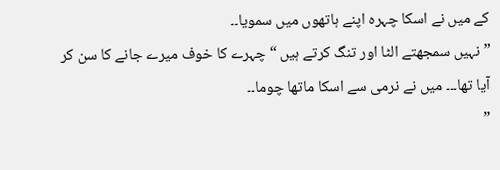کے میں نے اسکا چہرہ اپنے ہاتھوں میں سمویا۔۔
” نہیں سمجھتے الٹا اور تنگ کرتے ہیں “ چہرے کا خوف میرے جانے کا سن کر آیا تھا۔۔۔ میں نے نرمی سے اسکا ماتھا چوما۔۔
”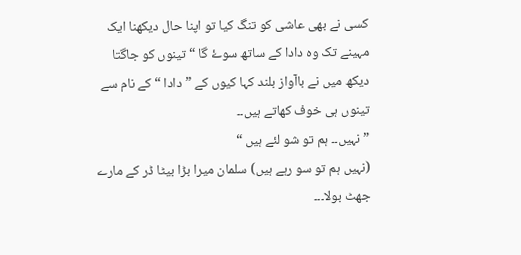کسی نے بھی عاشی کو تنگ کیا تو اپنا حال دیکھنا ایک مہینے تک وہ دادا کے ساتھ سوۓ گا “ تینوں کو جاگتا دیکھ میں نے باآواز بلند کہا کیوں کے ” دادا “ کے نام سے تینوں ہی خوف کھاتے ہیں۔۔
” نہیں۔۔ ہم تو شو لئے ہیں “
(نہیں ہم تو سو رہے ہیں) سلمان میرا بڑا بیٹا ڈر کے مارے جھٹ بولا۔۔۔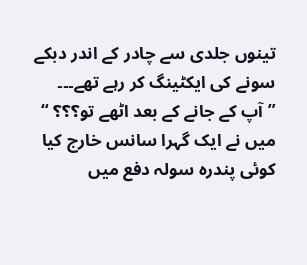تینوں جلدی سے چادر کے اندر دبکے سونے کی ایکٹینگ کر رہے تھے۔۔۔
” آپ کے جانے کے بعد اٹھے تو؟؟؟ “
میں نے ایک گہرا سانس خارج کیا کوئی پندرہ سولہ دفع میں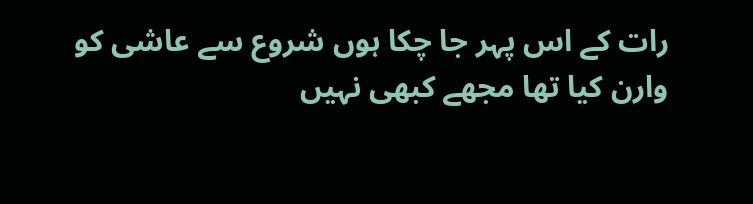رات کے اس پہر جا چکا ہوں شروع سے عاشی کو وارن کیا تھا مجھے کبھی نہیں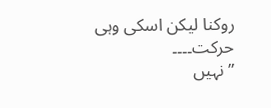روکنا لیکن اسکی وہی حرکت۔۔۔۔
” نہیں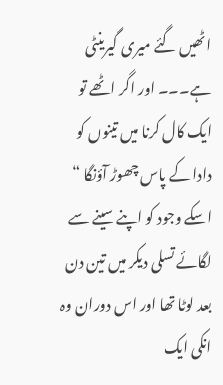اٹھیں گئے میری گیرینٹی ہے۔۔۔ اور اگر اٹھے تو ایک کال کرنا میں تینوں کو دادا کے پاس چھوڑ آؤنگا “ اسکے وجود کو اپنے سینے سے لگائے تسلی دیکر میں تین دن بعد لوٹا تھا اور اس دوران وہ انکی ایک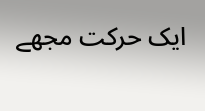ایک حرکت مجھے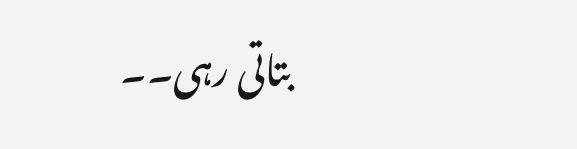بتاتی رہی۔۔